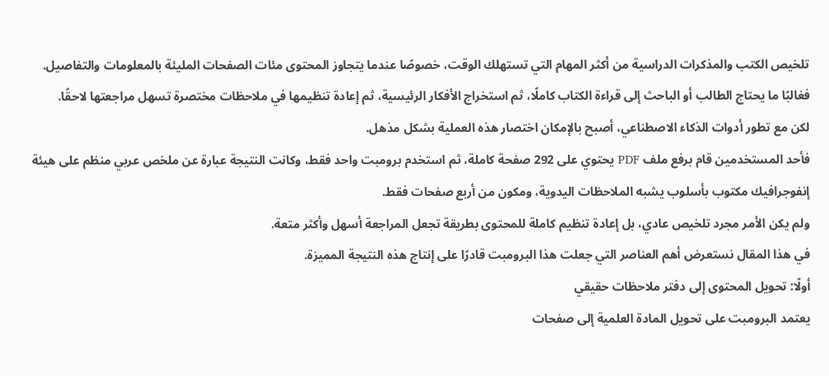تلخيص الكتب والمذكرات الدراسية من أكثر المهام التي تستهلك الوقت، خصوصًا عندما يتجاوز المحتوى مئات الصفحات المليئة بالمعلومات والتفاصيل.
فغالبًا ما يحتاج الطالب أو الباحث إلى قراءة الكتاب كاملًا، ثم استخراج الأفكار الرئيسية، ثم إعادة تنظيمها في ملاحظات مختصرة تسهل مراجعتها لاحقًا.
لكن مع تطور أدوات الذكاء الاصطناعي، أصبح بالإمكان اختصار هذه العملية بشكل مذهل.
فأحد المستخدمين قام برفع ملف PDF يحتوي على 292 صفحة كاملة، ثم استخدم برومبت واحد فقط، وكانت النتيجة عبارة عن ملخص عربي منظم على هيئة إنفوجرافيك مكتوب بأسلوب يشبه الملاحظات اليدوية، ومكون من أربع صفحات فقط.
ولم يكن الأمر مجرد تلخيص عادي، بل إعادة تنظيم كاملة للمحتوى بطريقة تجعل المراجعة أسهل وأكثر متعة.
في هذا المقال نستعرض أهم العناصر التي جعلت هذا البرومبت قادرًا على إنتاج هذه النتيجة المميزة.
أولًا: تحويل المحتوى إلى دفتر ملاحظات حقيقي
يعتمد البرومبت على تحويل المادة العلمية إلى صفحات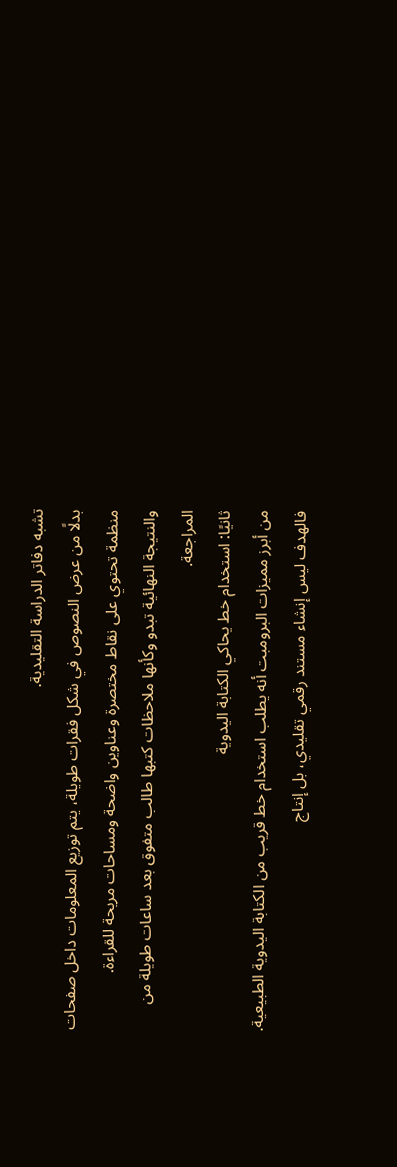تشبه دفاتر الدراسة التقليدية.
بدلًا من عرض النصوص في شكل فقرات طويلة، يتم توزيع المعلومات داخل صفحات منظمة تحتوي على نقاط مختصرة وعناوين واضحة ومساحات مريحة للقراءة.
والنتيجة النهائية تبدو وكأنها ملاحظات كتبها طالب متفوق بعد ساعات طويلة من المراجعة.
ثانيًا: استخدام خط يحاكي الكتابة اليدوية
من أبرز مميزات البرومبت أنه يطلب استخدام خط قريب من الكتابة اليدوية الطبيعية.
فالهدف ليس إنشاء مستند رقمي تقليدي، بل إنتاج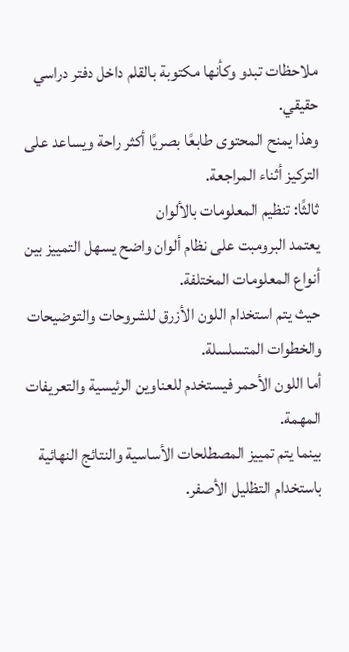ملاحظات تبدو وكأنها مكتوبة بالقلم داخل دفتر دراسي حقيقي.
وهذا يمنح المحتوى طابعًا بصريًا أكثر راحة ويساعد على التركيز أثناء المراجعة.
ثالثًا: تنظيم المعلومات بالألوان
يعتمد البرومبت على نظام ألوان واضح يسهل التمييز بين أنواع المعلومات المختلفة.
حيث يتم استخدام اللون الأزرق للشروحات والتوضيحات والخطوات المتسلسلة.
أما اللون الأحمر فيستخدم للعناوين الرئيسية والتعريفات المهمة.
بينما يتم تمييز المصطلحات الأساسية والنتائج النهائية باستخدام التظليل الأصفر.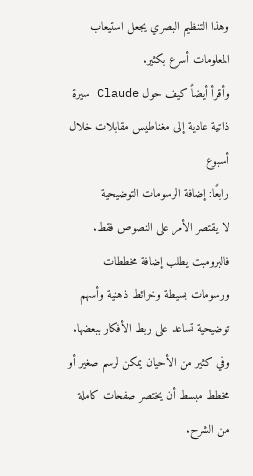وهذا التنظيم البصري يجعل استيعاب المعلومات أسرع بكثير.
وأقرأ أيضاً كيف حول Claude سيرة ذاتية عادية إلى مغناطيس مقابلات خلال أسبوع
رابعًا: إضافة الرسومات التوضيحية
لا يقتصر الأمر على النصوص فقط.
فالبرومبت يطلب إضافة مخططات ورسومات بسيطة وخرائط ذهنية وأسهم توضيحية تساعد على ربط الأفكار ببعضها.
وفي كثير من الأحيان يمكن لرسم صغير أو مخطط مبسط أن يختصر صفحات كاملة من الشرح.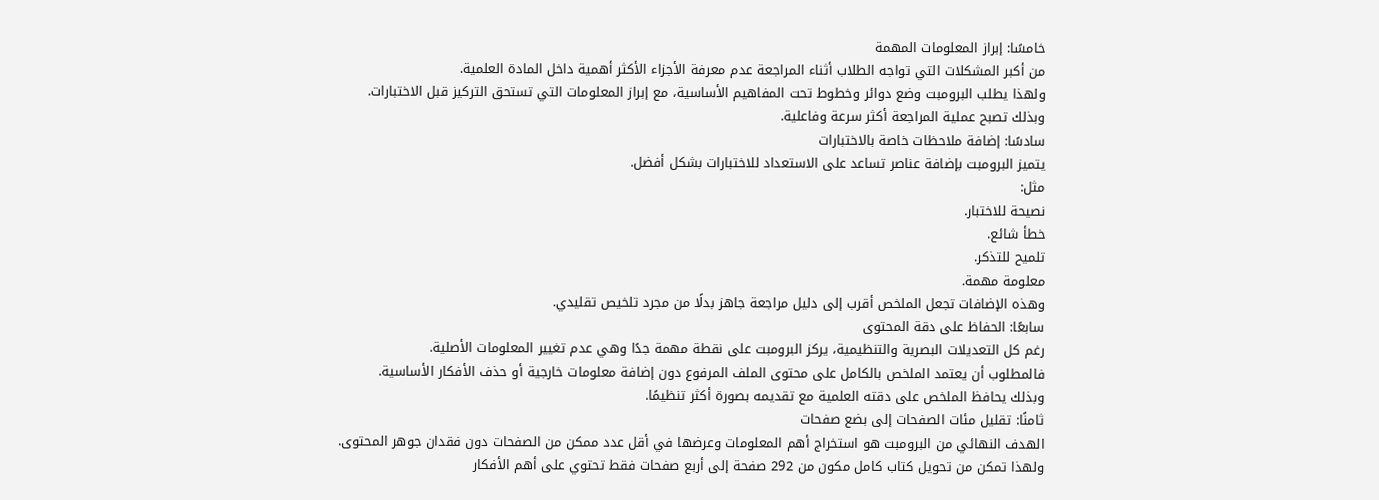خامسًا: إبراز المعلومات المهمة
من أكبر المشكلات التي تواجه الطلاب أثناء المراجعة عدم معرفة الأجزاء الأكثر أهمية داخل المادة العلمية.
ولهذا يطلب البرومبت وضع دوائر وخطوط تحت المفاهيم الأساسية، مع إبراز المعلومات التي تستحق التركيز قبل الاختبارات.
وبذلك تصبح عملية المراجعة أكثر سرعة وفاعلية.
سادسًا: إضافة ملاحظات خاصة بالاختبارات
يتميز البرومبت بإضافة عناصر تساعد على الاستعداد للاختبارات بشكل أفضل.
مثل:
نصيحة للاختبار.
خطأ شائع.
تلميح للتذكر.
معلومة مهمة.
وهذه الإضافات تجعل الملخص أقرب إلى دليل مراجعة جاهز بدلًا من مجرد تلخيص تقليدي.
سابعًا: الحفاظ على دقة المحتوى
رغم كل التعديلات البصرية والتنظيمية، يركز البرومبت على نقطة مهمة جدًا وهي عدم تغيير المعلومات الأصلية.
فالمطلوب أن يعتمد الملخص بالكامل على محتوى الملف المرفوع دون إضافة معلومات خارجية أو حذف الأفكار الأساسية.
وبذلك يحافظ الملخص على دقته العلمية مع تقديمه بصورة أكثر تنظيمًا.
ثامنًا: تقليل مئات الصفحات إلى بضع صفحات
الهدف النهائي من البرومبت هو استخراج أهم المعلومات وعرضها في أقل عدد ممكن من الصفحات دون فقدان جوهر المحتوى.
ولهذا تمكن من تحويل كتاب كامل مكون من 292 صفحة إلى أربع صفحات فقط تحتوي على أهم الأفكار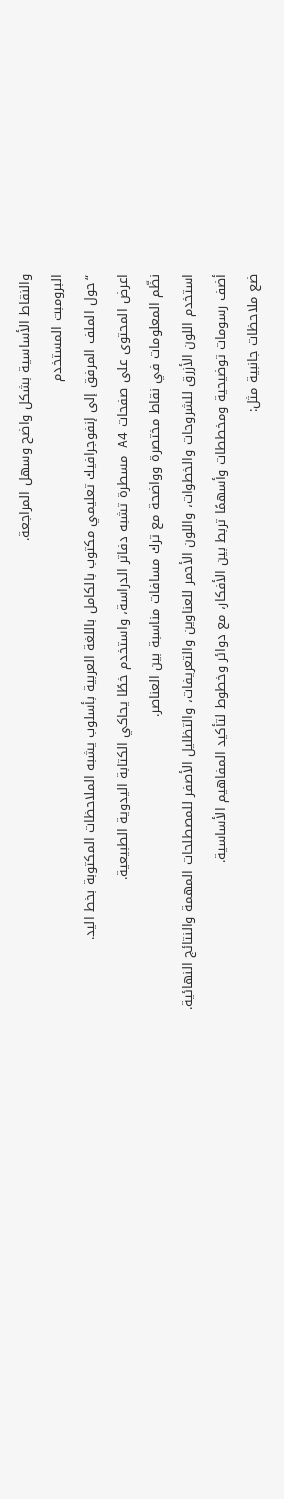والنقاط الأساسية بشكل واضح وسهل المراجعة.
البرومبت المستخدم
“حول الملف المرفق إلى إنفوجرافيك تعليمي مكتوب بالكامل باللغة العربية بأسلوب يشبه الملاحظات المكتوبة بخط اليد.
اعرض المحتوى على صفحات A4 مسطرة تشبه دفاتر الدراسة، واستخدم خطًا يحاكي الكتابة اليدوية الطبيعية.
نظّم المعلومات في نقاط مختصرة وواضحة مع ترك مسافات مناسبة بين العناصر.
استخدم اللون الأزرق للشروحات والخطوات، واللون الأحمر للعناوين والتعريفات، والتظليل الأصفر للمصطلحات المهمة والنتائج النهائية.
أضف رسومات توضيحية ومخططات وأسهمًا تربط بين الأفكار، مع دوائر وخطوط لتأكيد المفاهيم الأساسية.
ضع ملاحظات جانبية مثل: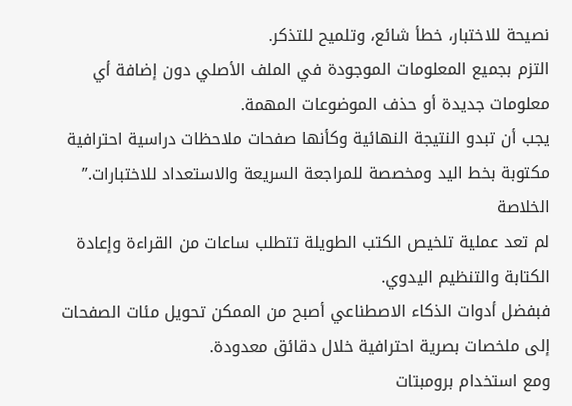نصيحة للاختبار، خطأ شائع، وتلميح للتذكر.
التزم بجميع المعلومات الموجودة في الملف الأصلي دون إضافة أي معلومات جديدة أو حذف الموضوعات المهمة.
يجب أن تبدو النتيجة النهائية وكأنها صفحات ملاحظات دراسية احترافية مكتوبة بخط اليد ومخصصة للمراجعة السريعة والاستعداد للاختبارات.”
الخلاصة
لم تعد عملية تلخيص الكتب الطويلة تتطلب ساعات من القراءة وإعادة الكتابة والتنظيم اليدوي.
فبفضل أدوات الذكاء الاصطناعي أصبح من الممكن تحويل مئات الصفحات إلى ملخصات بصرية احترافية خلال دقائق معدودة.
ومع استخدام برومبتات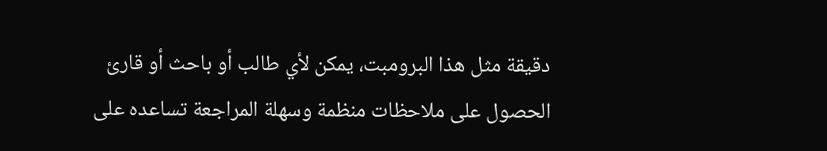دقيقة مثل هذا البرومبت، يمكن لأي طالب أو باحث أو قارئ الحصول على ملاحظات منظمة وسهلة المراجعة تساعده على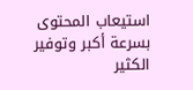استيعاب المحتوى بسرعة أكبر وتوفير الكثير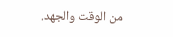من الوقت والجهد.